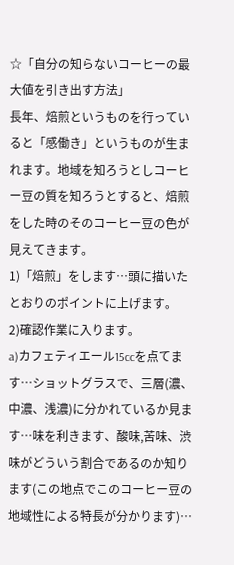☆「自分の知らないコーヒーの最大値を引き出す方法」
長年、焙煎というものを行っていると「感働き」というものが生まれます。地域を知ろうとしコーヒー豆の質を知ろうとすると、焙煎をした時のそのコーヒー豆の色が見えてきます。
1)「焙煎」をします…頭に描いたとおりのポイントに上げます。
2)確認作業に入ります。
a)カフェティエール15ccを点てます…ショットグラスで、三層(濃、中濃、浅濃)に分かれているか見ます…味を利きます、酸味,苦味、渋味がどういう割合であるのか知ります(この地点でこのコーヒー豆の地域性による特長が分かります)…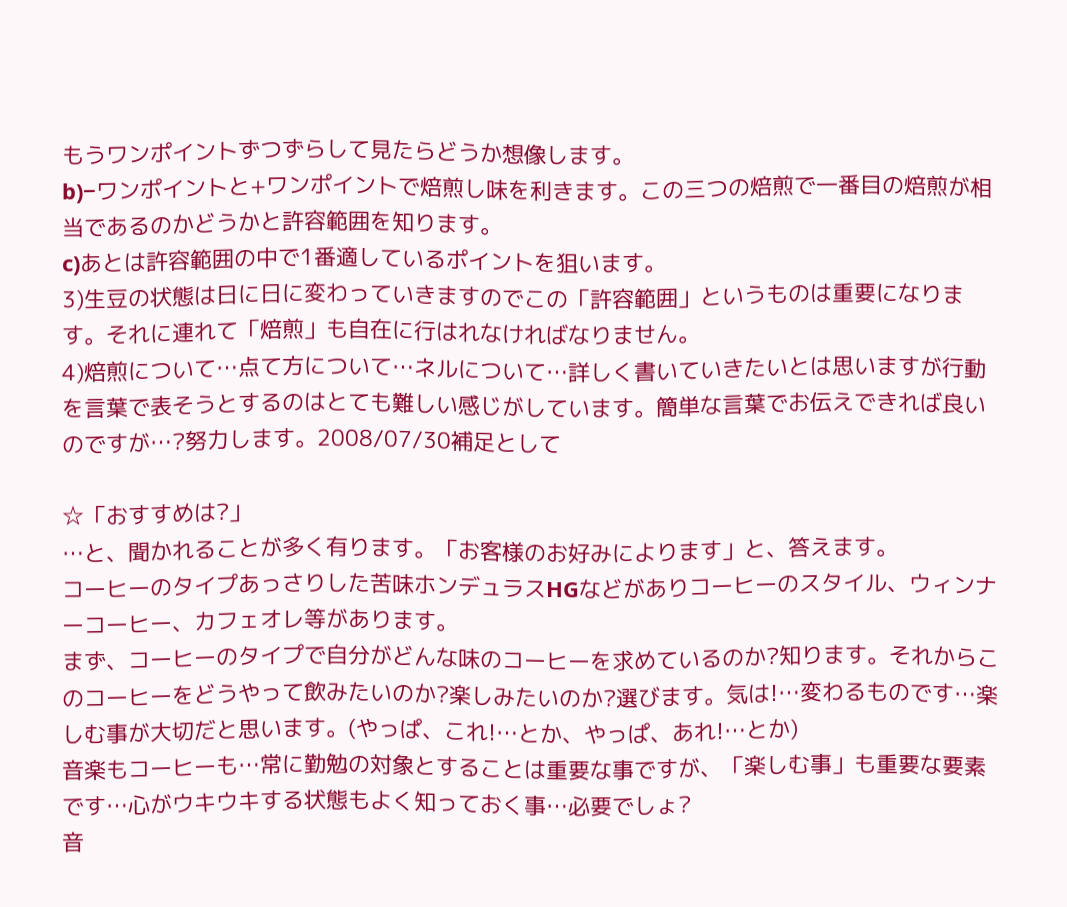もうワンポイントずつずらして見たらどうか想像します。
b)−ワンポイントと+ワンポイントで焙煎し味を利きます。この三つの焙煎で一番目の焙煎が相当であるのかどうかと許容範囲を知ります。
c)あとは許容範囲の中で1番適しているポイントを狙います。
3)生豆の状態は日に日に変わっていきますのでこの「許容範囲」というものは重要になります。それに連れて「焙煎」も自在に行はれなければなりません。
4)焙煎について…点て方について…ネルについて…詳しく書いていきたいとは思いますが行動を言葉で表そうとするのはとても難しい感じがしています。簡単な言葉でお伝えできれば良いのですが…?努力します。2008/07/30補足として

☆「おすすめは?」
…と、聞かれることが多く有ります。「お客様のお好みによります」と、答えます。
コーヒーのタイプあっさりした苦味ホンデュラスHGなどがありコーヒーのスタイル、ウィンナーコーヒー、カフェオレ等があります。
まず、コーヒーのタイプで自分がどんな味のコーヒーを求めているのか?知ります。それからこのコーヒーをどうやって飲みたいのか?楽しみたいのか?選びます。気は!…変わるものです…楽しむ事が大切だと思います。(やっぱ、これ!…とか、やっぱ、あれ!…とか)
音楽もコーヒーも…常に勤勉の対象とすることは重要な事ですが、「楽しむ事」も重要な要素です…心がウキウキする状態もよく知っておく事…必要でしょ?
音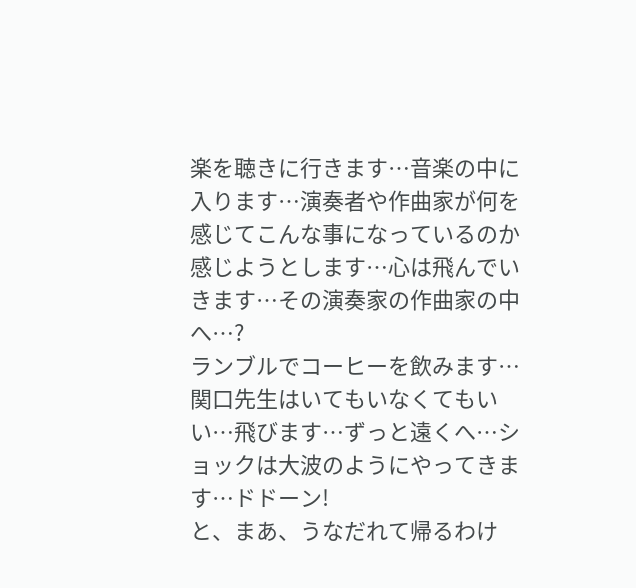楽を聴きに行きます…音楽の中に入ります…演奏者や作曲家が何を感じてこんな事になっているのか感じようとします…心は飛んでいきます…その演奏家の作曲家の中へ…?
ランブルでコーヒーを飲みます…関口先生はいてもいなくてもいい…飛びます…ずっと遠くへ…ショックは大波のようにやってきます…ドドーン!
と、まあ、うなだれて帰るわけ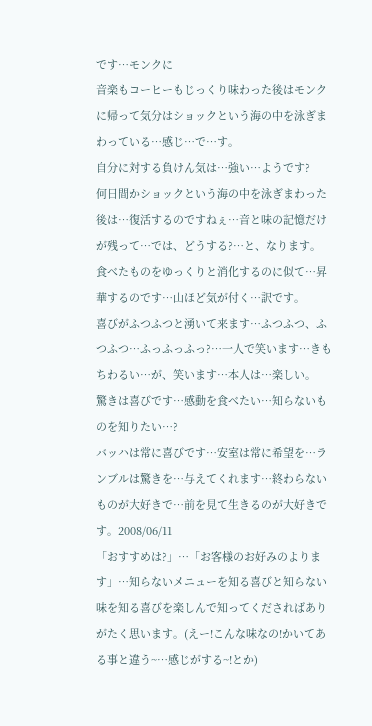です…モンクに
音楽もコーヒーもじっくり味わった後はモンクに帰って気分はショックという海の中を泳ぎまわっている…感じ…で…す。
自分に対する負けん気は…強い…ようです?
何日間かショックという海の中を泳ぎまわった後は…復活するのですねぇ…音と味の記憶だけが残って…では、どうする?…と、なります。
食べたものをゆっくりと消化するのに似て…昇華するのです…山ほど気が付く…訳です。
喜びがふつふつと湧いて来ます…ふつふつ、ふつふつ…ふっふっふっ?…一人で笑います…きもちわるい…が、笑います…本人は…楽しい。
驚きは喜びです…感動を食べたい…知らないものを知りたい…?
バッハは常に喜びです…安室は常に希望を…ランブルは驚きを…与えてくれます…終わらないものが大好きで…前を見て生きるのが大好きです。2008/06/11
「おすすめは?」…「お客様のお好みのよります」…知らないメニューを知る喜びと知らない味を知る喜びを楽しんで知ってくださればありがたく思います。(えー!こんな味なの!かいてある事と違う~…感じがする~!とか)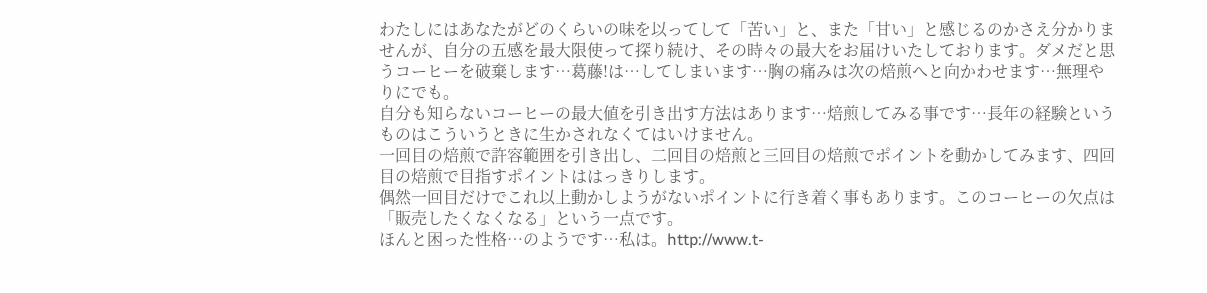わたしにはあなたがどのくらいの味を以ってして「苦い」と、また「甘い」と感じるのかさえ分かりませんが、自分の五感を最大限使って探り続け、その時々の最大をお届けいたしております。ダメだと思うコーヒーを破棄します…葛藤!は…してしまいます…胸の痛みは次の焙煎へと向かわせます…無理やりにでも。
自分も知らないコーヒーの最大値を引き出す方法はあります…焙煎してみる事です…長年の経験というものはこういうときに生かされなくてはいけません。
一回目の焙煎で許容範囲を引き出し、二回目の焙煎と三回目の焙煎でポイントを動かしてみます、四回目の焙煎で目指すポイントははっきりします。
偶然一回目だけでこれ以上動かしようがないポイントに行き着く事もあります。このコーヒーの欠点は「販売したくなくなる」という一点です。
ほんと困った性格…のようです…私は。http://www.t-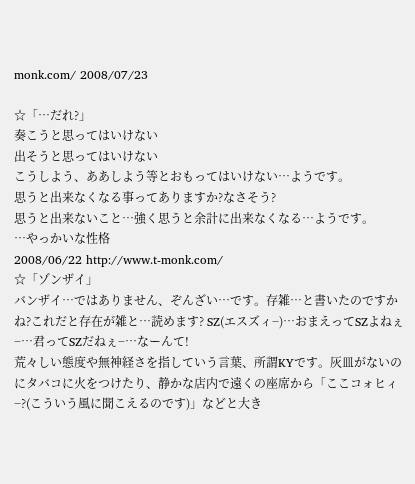monk.com/ 2008/07/23

☆「…だれ?」
奏こうと思ってはいけない
出そうと思ってはいけない
こうしよう、ああしよう等とおもってはいけない…ようです。
思うと出来なくなる事ってありますか?なさそう?
思うと出来ないこと…強く思うと余計に出来なくなる…ようです。
…やっかいな性格
2008/06/22 http://www.t-monk.com/
☆「ゾンザイ」
バンザイ…ではありません、ぞんざい…です。存雑…と書いたのですかね?これだと存在が雑と…読めます? SZ(エスズィ−)…おまえってSZよねぇ−…君ってSZだねぇ−…なーんて!
荒々しい態度や無神経さを指していう言葉、所謂KYです。灰皿がないのにタバコに火をつけたり、静かな店内で遠くの座席から「ここコォヒィ−?(こういう風に聞こえるのです)」などと大き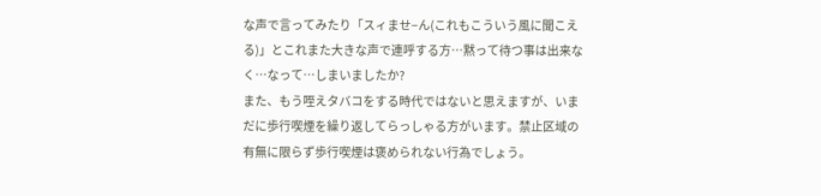な声で言ってみたり「スィませ−ん(これもこういう風に聞こえる)」とこれまた大きな声で連呼する方…黙って待つ事は出来なく…なって…しまいましたか?
また、もう咥えタバコをする時代ではないと思えますが、いまだに歩行喫煙を繰り返してらっしゃる方がいます。禁止区域の有無に限らず歩行喫煙は褒められない行為でしょう。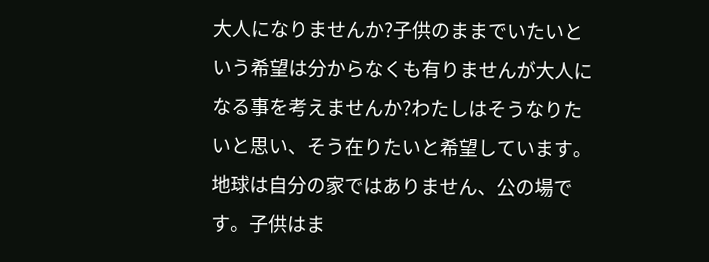大人になりませんか?子供のままでいたいという希望は分からなくも有りませんが大人になる事を考えませんか?わたしはそうなりたいと思い、そう在りたいと希望しています。
地球は自分の家ではありません、公の場です。子供はま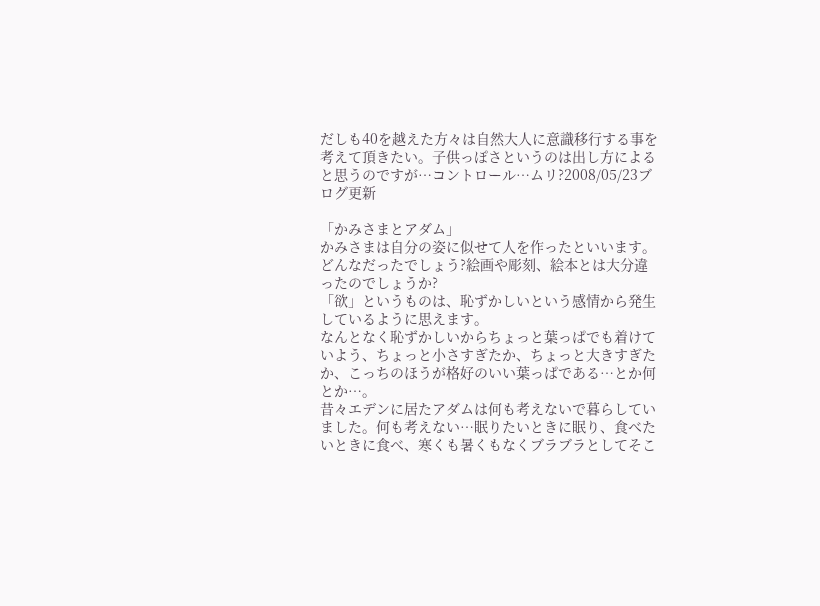だしも40を越えた方々は自然大人に意識移行する事を考えて頂きたい。子供っぽさというのは出し方によると思うのですが…コントロール…ムリ?2008/05/23ブログ更新

「かみさまとアダム」
かみさまは自分の姿に似せて人を作ったといいます。どんなだったでしょう?絵画や彫刻、絵本とは大分違ったのでしょうか?
「欲」というものは、恥ずかしいという感情から発生しているように思えます。
なんとなく恥ずかしいからちょっと葉っぱでも着けていよう、ちょっと小さすぎたか、ちょっと大きすぎたか、こっちのほうが格好のいい葉っぱである…とか何とか…。
昔々エデンに居たアダムは何も考えないで暮らしていました。何も考えない…眠りたいときに眠り、食べたいときに食べ、寒くも暑くもなくブラブラとしてそこ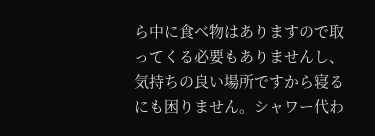ら中に食べ物はありますので取ってくる必要もありませんし、気持ちの良い場所ですから寝るにも困りません。シャワー代わ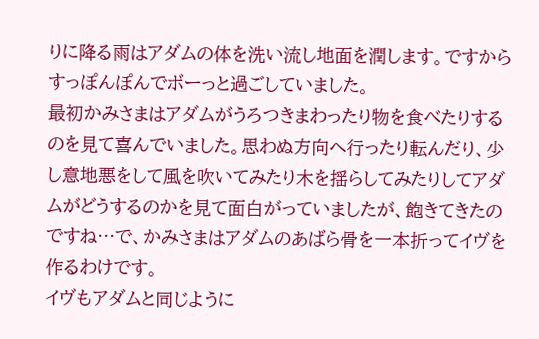りに降る雨はアダムの体を洗い流し地面を潤します。ですからすっぽんぽんでボーっと過ごしていました。
最初かみさまはアダムがうろつきまわったり物を食べたりするのを見て喜んでいました。思わぬ方向へ行ったり転んだり、少し意地悪をして風を吹いてみたり木を揺らしてみたりしてアダムがどうするのかを見て面白がっていましたが、飽きてきたのですね…で、かみさまはアダムのあばら骨を一本折ってイヴを作るわけです。
イヴもアダムと同じように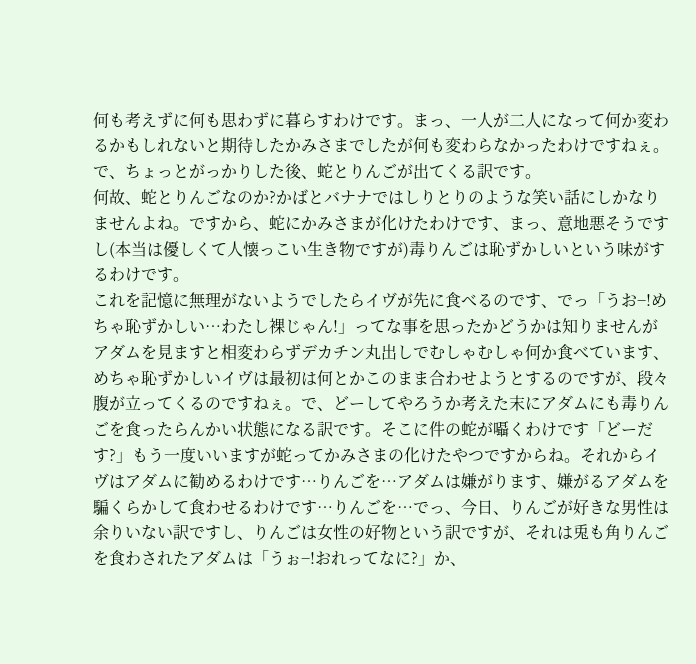何も考えずに何も思わずに暮らすわけです。まっ、一人が二人になって何か変わるかもしれないと期待したかみさまでしたが何も変わらなかったわけですねぇ。で、ちょっとがっかりした後、蛇とりんごが出てくる訳です。
何故、蛇とりんごなのか?かばとバナナではしりとりのような笑い話にしかなりませんよね。ですから、蛇にかみさまが化けたわけです、まっ、意地悪そうですし(本当は優しくて人懐っこい生き物ですが)毒りんごは恥ずかしいという味がするわけです。
これを記憶に無理がないようでしたらイヴが先に食べるのです、でっ「うお−!めちゃ恥ずかしい…わたし裸じゃん!」ってな事を思ったかどうかは知りませんがアダムを見ますと相変わらずデカチン丸出しでむしゃむしゃ何か食べています、めちゃ恥ずかしいイヴは最初は何とかこのまま合わせようとするのですが、段々腹が立ってくるのですねぇ。で、どーしてやろうか考えた末にアダムにも毒りんごを食ったらんかい状態になる訳です。そこに件の蛇が囁くわけです「どーだす?」もう一度いいますが蛇ってかみさまの化けたやつですからね。それからイヴはアダムに勧めるわけです…りんごを…アダムは嫌がります、嫌がるアダムを騙くらかして食わせるわけです…りんごを…でっ、今日、りんごが好きな男性は余りいない訳ですし、りんごは女性の好物という訳ですが、それは兎も角りんごを食わされたアダムは「うぉ−!おれってなに?」か、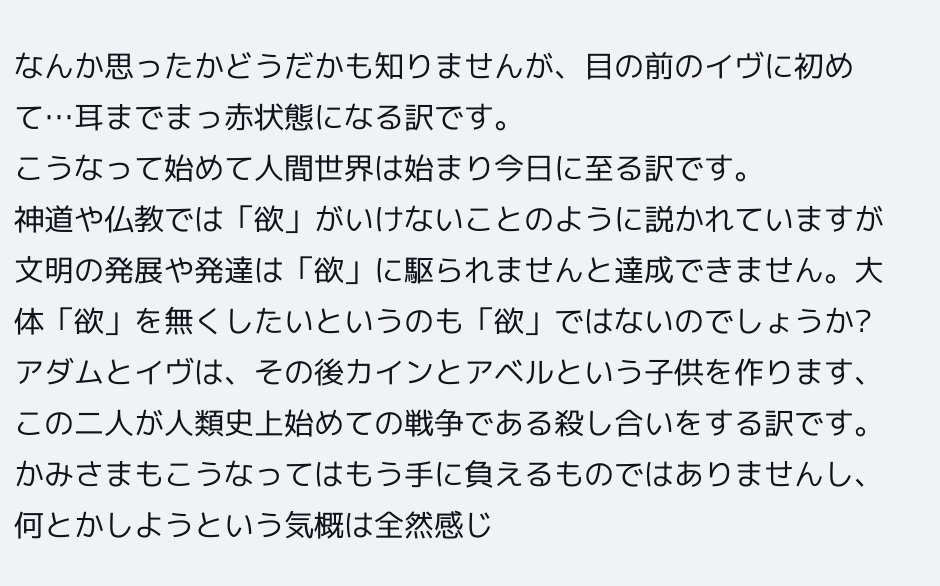なんか思ったかどうだかも知りませんが、目の前のイヴに初めて…耳までまっ赤状態になる訳です。
こうなって始めて人間世界は始まり今日に至る訳です。
神道や仏教では「欲」がいけないことのように説かれていますが文明の発展や発達は「欲」に駆られませんと達成できません。大体「欲」を無くしたいというのも「欲」ではないのでしょうか?
アダムとイヴは、その後カインとアベルという子供を作ります、この二人が人類史上始めての戦争である殺し合いをする訳です。
かみさまもこうなってはもう手に負えるものではありませんし、何とかしようという気概は全然感じ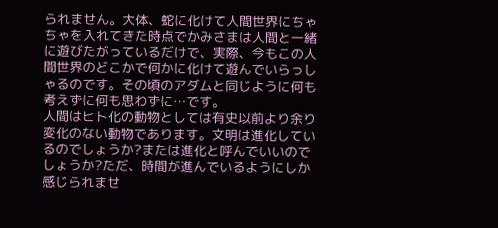られません。大体、蛇に化けて人間世界にちゃちゃを入れてきた時点でかみさまは人間と一緒に遊びたがっているだけで、実際、今もこの人間世界のどこかで何かに化けて遊んでいらっしゃるのです。その頃のアダムと同じように何も考えずに何も思わずに…です。
人間はヒト化の動物としては有史以前より余り変化のない動物であります。文明は進化しているのでしょうか?または進化と呼んでいいのでしょうか?ただ、時間が進んでいるようにしか感じられませ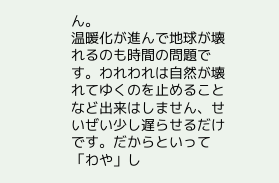ん。
温暖化が進んで地球が壊れるのも時間の問題です。われわれは自然が壊れてゆくのを止めることなど出来はしません、せいぜい少し遅らせるだけです。だからといって「わや」し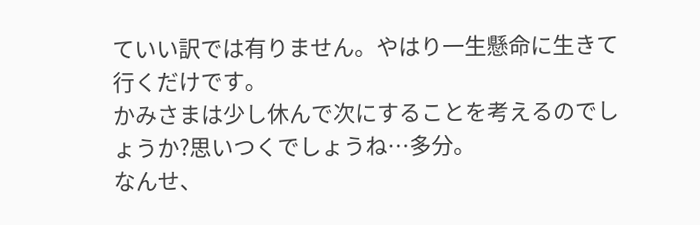ていい訳では有りません。やはり一生懸命に生きて行くだけです。
かみさまは少し休んで次にすることを考えるのでしょうか?思いつくでしょうね…多分。
なんせ、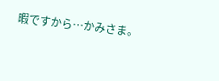暇ですから…かみさま。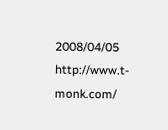2008/04/05 http://www.t-monk.com/